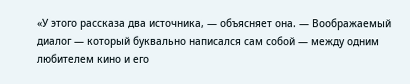«У этого рассказа два источника, — объясняет она. — Воображаемый диалог — который буквально написался сам собой — между одним любителем кино и его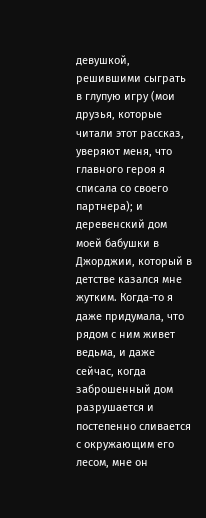девушкой, решившими сыграть в глупую игру (мои друзья, которые читали этот рассказ, уверяют меня, что главного героя я списала со своего партнера); и деревенский дом моей бабушки в Джорджии, который в детстве казался мне жутким. Когда-то я даже придумала, что рядом с ним живет ведьма, и даже сейчас, когда заброшенный дом разрушается и постепенно сливается с окружающим его лесом, мне он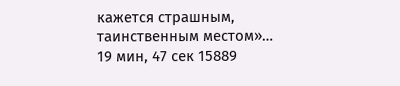кажется страшным, таинственным местом»…
19 мин, 47 сек 15889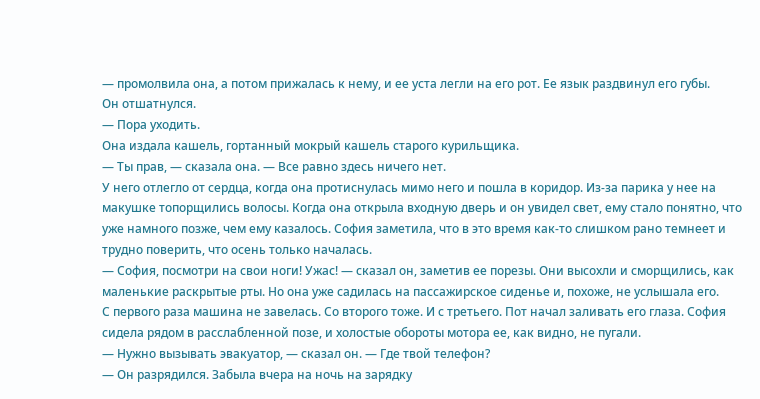— промолвила она, а потом прижалась к нему, и ее уста легли на его рот. Ее язык раздвинул его губы.
Он отшатнулся.
— Пора уходить.
Она издала кашель, гортанный мокрый кашель старого курильщика.
— Ты прав, — сказала она. — Все равно здесь ничего нет.
У него отлегло от сердца, когда она протиснулась мимо него и пошла в коридор. Из-за парика у нее на макушке топорщились волосы. Когда она открыла входную дверь и он увидел свет, ему стало понятно, что уже намного позже, чем ему казалось. София заметила, что в это время как-то слишком рано темнеет и трудно поверить, что осень только началась.
— София, посмотри на свои ноги! Ужас! — сказал он, заметив ее порезы. Они высохли и сморщились, как маленькие раскрытые рты. Но она уже садилась на пассажирское сиденье и, похоже, не услышала его.
С первого раза машина не завелась. Со второго тоже. И с третьего. Пот начал заливать его глаза. София сидела рядом в расслабленной позе, и холостые обороты мотора ее, как видно, не пугали.
— Нужно вызывать эвакуатор, — сказал он. — Где твой телефон?
— Он разрядился. Забыла вчера на ночь на зарядку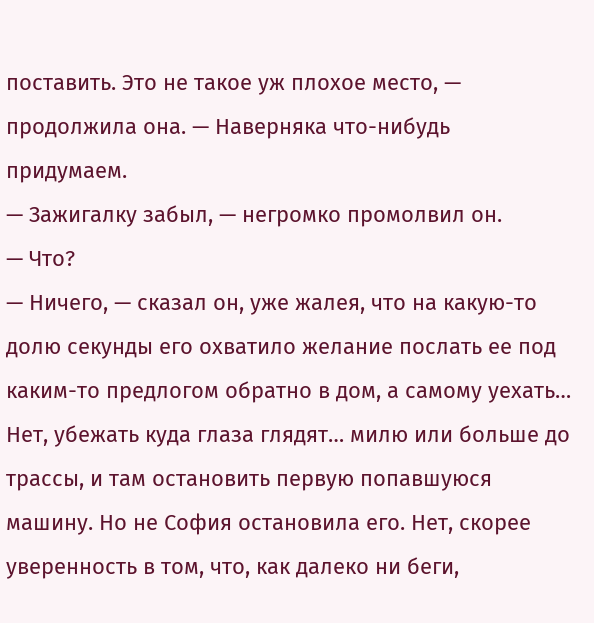поставить. Это не такое уж плохое место, — продолжила она. — Наверняка что-нибудь придумаем.
— Зажигалку забыл, — негромко промолвил он.
— Что?
— Ничего, — сказал он, уже жалея, что на какую-то долю секунды его охватило желание послать ее под каким-то предлогом обратно в дом, а самому уехать… Нет, убежать куда глаза глядят… милю или больше до трассы, и там остановить первую попавшуюся машину. Но не София остановила его. Нет, скорее уверенность в том, что, как далеко ни беги,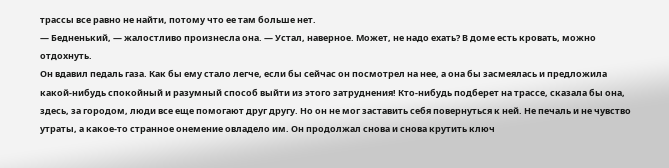трассы все равно не найти, потому что ее там больше нет.
— Бедненький, — жалостливо произнесла она. — Устал, наверное. Может, не надо ехать? В доме есть кровать, можно отдохнуть.
Он вдавил педаль газа. Как бы ему стало легче, если бы сейчас он посмотрел на нее, а она бы засмеялась и предложила какой-нибудь спокойный и разумный способ выйти из этого затруднения! Кто-нибудь подберет на трассе, сказала бы она, здесь, за городом, люди все еще помогают друг другу. Но он не мог заставить себя повернуться к ней. Не печаль и не чувство утраты, а какое-то странное онемение овладело им. Он продолжал снова и снова крутить ключ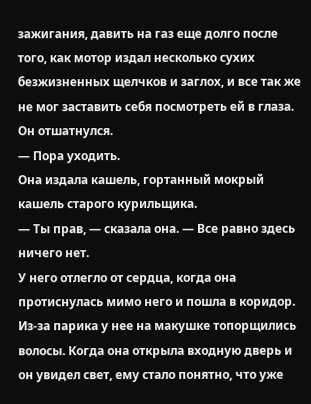зажигания, давить на газ еще долго после того, как мотор издал несколько сухих безжизненных щелчков и заглох, и все так же не мог заставить себя посмотреть ей в глаза.
Он отшатнулся.
— Пора уходить.
Она издала кашель, гортанный мокрый кашель старого курильщика.
— Ты прав, — сказала она. — Все равно здесь ничего нет.
У него отлегло от сердца, когда она протиснулась мимо него и пошла в коридор. Из-за парика у нее на макушке топорщились волосы. Когда она открыла входную дверь и он увидел свет, ему стало понятно, что уже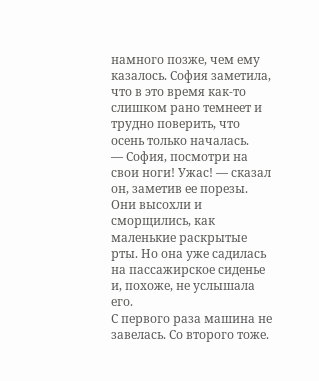намного позже, чем ему казалось. София заметила, что в это время как-то слишком рано темнеет и трудно поверить, что осень только началась.
— София, посмотри на свои ноги! Ужас! — сказал он, заметив ее порезы. Они высохли и сморщились, как маленькие раскрытые рты. Но она уже садилась на пассажирское сиденье и, похоже, не услышала его.
С первого раза машина не завелась. Со второго тоже.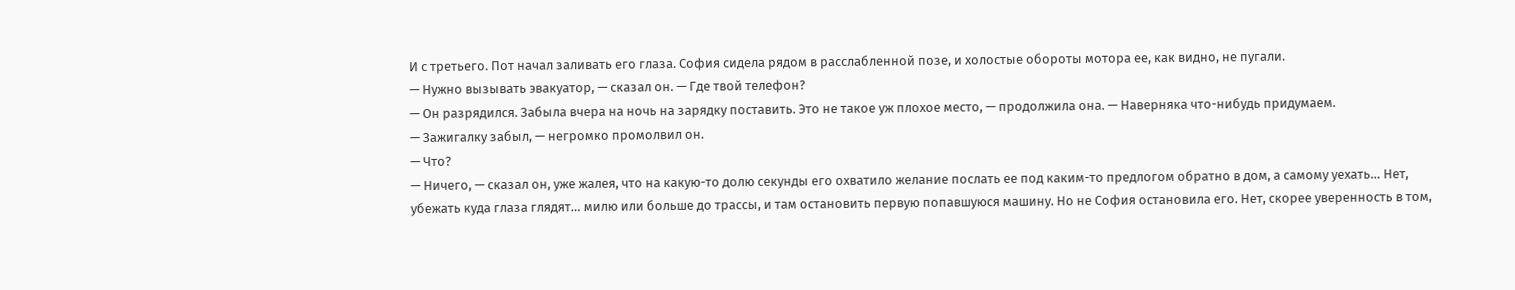И с третьего. Пот начал заливать его глаза. София сидела рядом в расслабленной позе, и холостые обороты мотора ее, как видно, не пугали.
— Нужно вызывать эвакуатор, — сказал он. — Где твой телефон?
— Он разрядился. Забыла вчера на ночь на зарядку поставить. Это не такое уж плохое место, — продолжила она. — Наверняка что-нибудь придумаем.
— Зажигалку забыл, — негромко промолвил он.
— Что?
— Ничего, — сказал он, уже жалея, что на какую-то долю секунды его охватило желание послать ее под каким-то предлогом обратно в дом, а самому уехать… Нет, убежать куда глаза глядят… милю или больше до трассы, и там остановить первую попавшуюся машину. Но не София остановила его. Нет, скорее уверенность в том,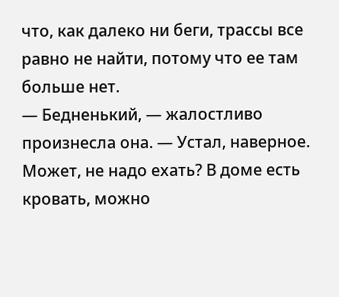что, как далеко ни беги, трассы все равно не найти, потому что ее там больше нет.
— Бедненький, — жалостливо произнесла она. — Устал, наверное. Может, не надо ехать? В доме есть кровать, можно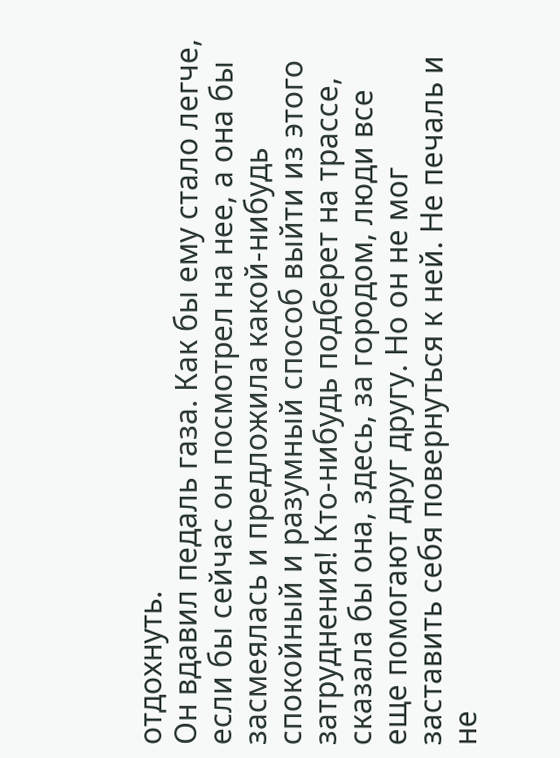отдохнуть.
Он вдавил педаль газа. Как бы ему стало легче, если бы сейчас он посмотрел на нее, а она бы засмеялась и предложила какой-нибудь спокойный и разумный способ выйти из этого затруднения! Кто-нибудь подберет на трассе, сказала бы она, здесь, за городом, люди все еще помогают друг другу. Но он не мог заставить себя повернуться к ней. Не печаль и не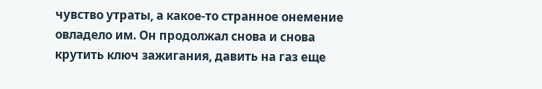чувство утраты, а какое-то странное онемение овладело им. Он продолжал снова и снова крутить ключ зажигания, давить на газ еще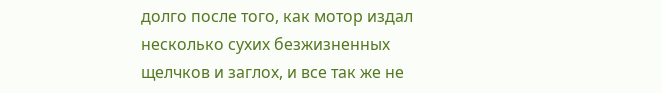долго после того, как мотор издал несколько сухих безжизненных щелчков и заглох, и все так же не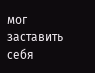мог заставить себя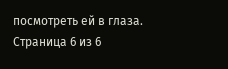посмотреть ей в глаза.
Страница 6 из 6